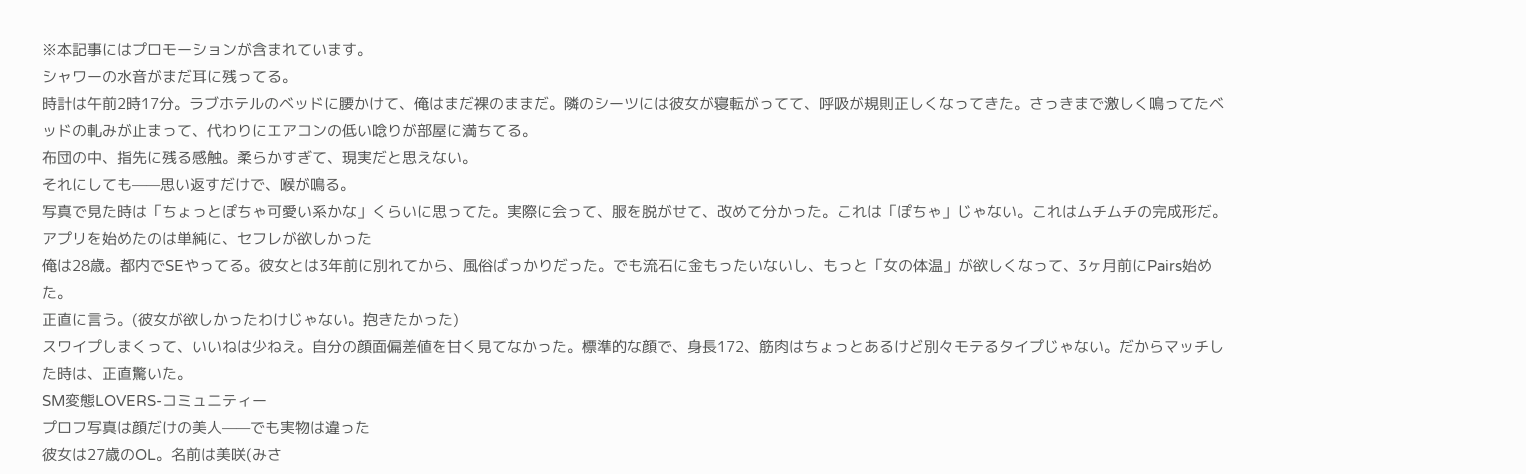※本記事にはプロモーションが含まれています。
シャワーの水音がまだ耳に残ってる。
時計は午前2時17分。ラブホテルのベッドに腰かけて、俺はまだ裸のままだ。隣のシーツには彼女が寝転がってて、呼吸が規則正しくなってきた。さっきまで激しく鳴ってたベッドの軋みが止まって、代わりにエアコンの低い唸りが部屋に満ちてる。
布団の中、指先に残る感触。柔らかすぎて、現実だと思えない。
それにしても——思い返すだけで、喉が鳴る。
写真で見た時は「ちょっとぽちゃ可愛い系かな」くらいに思ってた。実際に会って、服を脱がせて、改めて分かった。これは「ぽちゃ」じゃない。これはムチムチの完成形だ。
アプリを始めたのは単純に、セフレが欲しかった
俺は28歳。都内でSEやってる。彼女とは3年前に別れてから、風俗ばっかりだった。でも流石に金もったいないし、もっと「女の体温」が欲しくなって、3ヶ月前にPairs始めた。
正直に言う。(彼女が欲しかったわけじゃない。抱きたかった)
スワイプしまくって、いいねは少ねえ。自分の顔面偏差値を甘く見てなかった。標準的な顔で、身長172、筋肉はちょっとあるけど別々モテるタイプじゃない。だからマッチした時は、正直驚いた。
SM変態LOVERS-コミュニティー
プロフ写真は顔だけの美人——でも実物は違った
彼女は27歳のOL。名前は美咲(みさ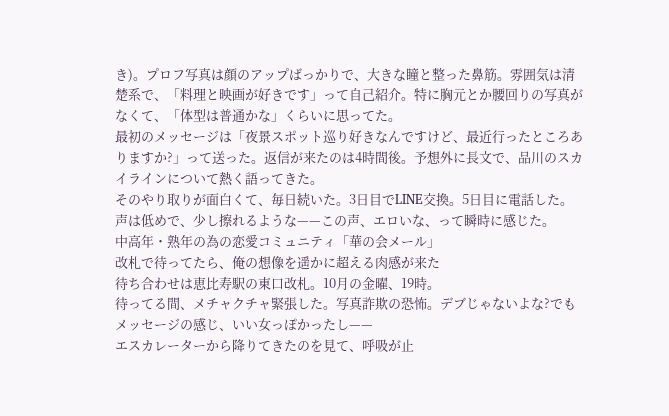き)。プロフ写真は顔のアップばっかりで、大きな瞳と整った鼻筋。雰囲気は清楚系で、「料理と映画が好きです」って自己紹介。特に胸元とか腰回りの写真がなくて、「体型は普通かな」くらいに思ってた。
最初のメッセージは「夜景スポット巡り好きなんですけど、最近行ったところありますか?」って送った。返信が来たのは4時間後。予想外に長文で、品川のスカイラインについて熱く語ってきた。
そのやり取りが面白くて、毎日続いた。3日目でLINE交換。5日目に電話した。声は低めで、少し擦れるような——この声、エロいな、って瞬時に感じた。
中高年・熟年の為の恋愛コミュニティ「華の会メール」
改札で待ってたら、俺の想像を遥かに超える肉感が来た
待ち合わせは恵比寿駅の東口改札。10月の金曜、19時。
待ってる間、メチャクチャ緊張した。写真詐欺の恐怖。デブじゃないよな?でもメッセージの感じ、いい女っぽかったし——
エスカレーターから降りてきたのを見て、呼吸が止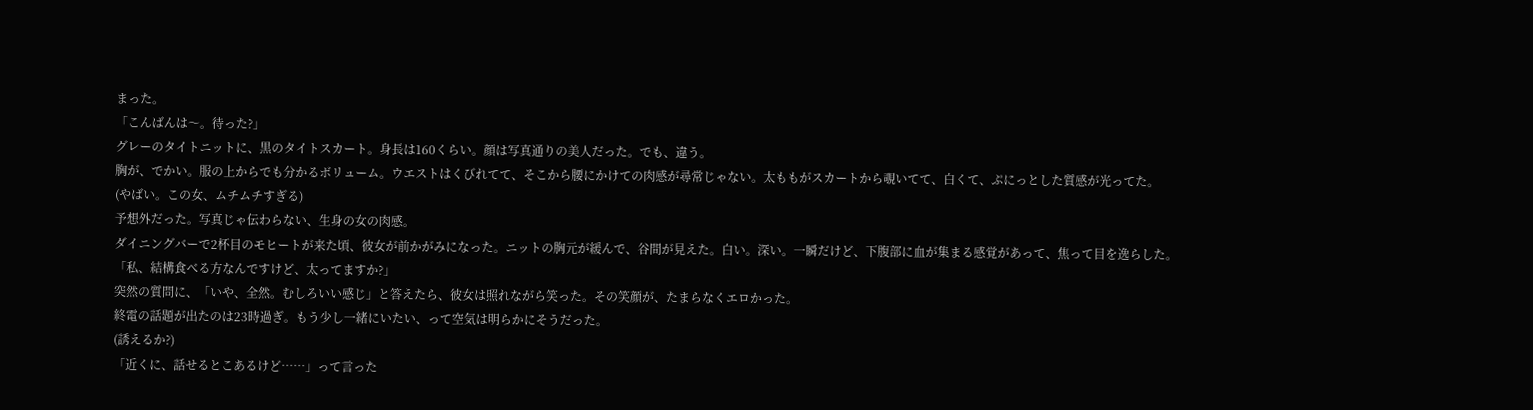まった。
「こんばんは〜。待った?」
グレーのタイトニットに、黒のタイトスカート。身長は160くらい。顔は写真通りの美人だった。でも、違う。
胸が、でかい。服の上からでも分かるボリューム。ウエストはくびれてて、そこから腰にかけての肉感が尋常じゃない。太ももがスカートから覗いてて、白くて、ぷにっとした質感が光ってた。
(やばい。この女、ムチムチすぎる)
予想外だった。写真じゃ伝わらない、生身の女の肉感。
ダイニングバーで2杯目のモヒートが来た頃、彼女が前かがみになった。ニットの胸元が緩んで、谷間が見えた。白い。深い。一瞬だけど、下腹部に血が集まる感覚があって、焦って目を逸らした。
「私、結構食べる方なんですけど、太ってますか?」
突然の質問に、「いや、全然。むしろいい感じ」と答えたら、彼女は照れながら笑った。その笑顔が、たまらなくエロかった。
終電の話題が出たのは23時過ぎ。もう少し一緒にいたい、って空気は明らかにそうだった。
(誘えるか?)
「近くに、話せるとこあるけど……」って言った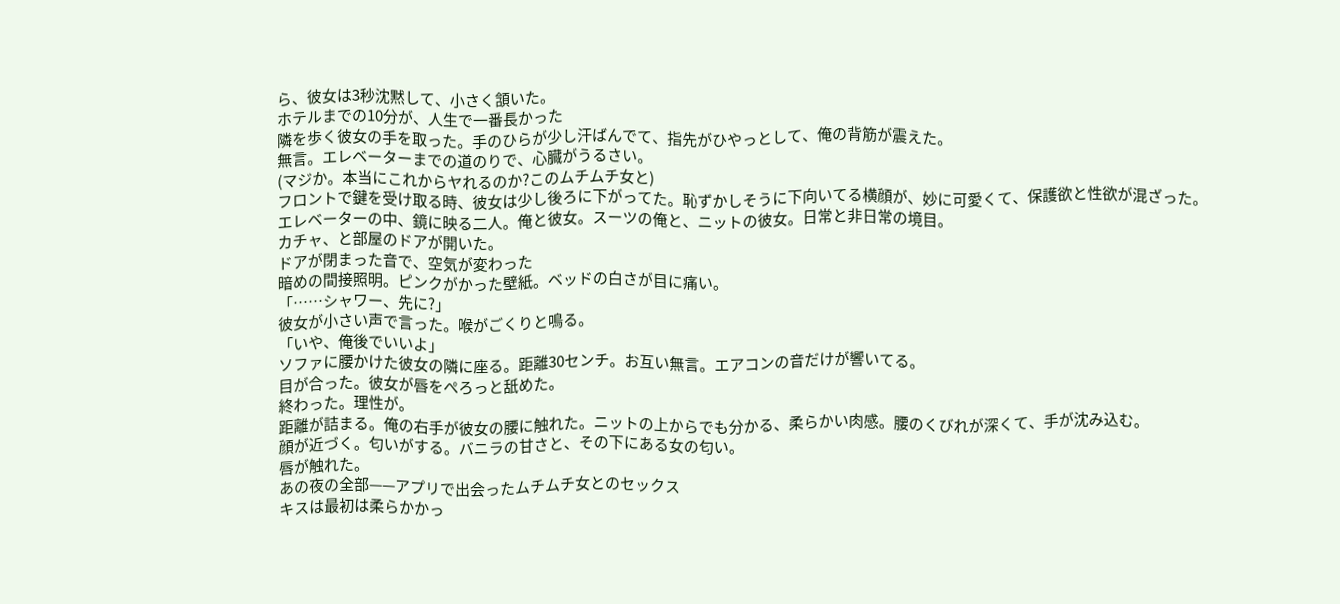ら、彼女は3秒沈黙して、小さく頷いた。
ホテルまでの10分が、人生で一番長かった
隣を歩く彼女の手を取った。手のひらが少し汗ばんでて、指先がひやっとして、俺の背筋が震えた。
無言。エレベーターまでの道のりで、心臓がうるさい。
(マジか。本当にこれからヤれるのか?このムチムチ女と)
フロントで鍵を受け取る時、彼女は少し後ろに下がってた。恥ずかしそうに下向いてる横顔が、妙に可愛くて、保護欲と性欲が混ざった。
エレベーターの中、鏡に映る二人。俺と彼女。スーツの俺と、ニットの彼女。日常と非日常の境目。
カチャ、と部屋のドアが開いた。
ドアが閉まった音で、空気が変わった
暗めの間接照明。ピンクがかった壁紙。ベッドの白さが目に痛い。
「……シャワー、先に?」
彼女が小さい声で言った。喉がごくりと鳴る。
「いや、俺後でいいよ」
ソファに腰かけた彼女の隣に座る。距離30センチ。お互い無言。エアコンの音だけが響いてる。
目が合った。彼女が唇をぺろっと舐めた。
終わった。理性が。
距離が詰まる。俺の右手が彼女の腰に触れた。ニットの上からでも分かる、柔らかい肉感。腰のくびれが深くて、手が沈み込む。
顔が近づく。匂いがする。バニラの甘さと、その下にある女の匂い。
唇が触れた。
あの夜の全部——アプリで出会ったムチムチ女とのセックス
キスは最初は柔らかかっ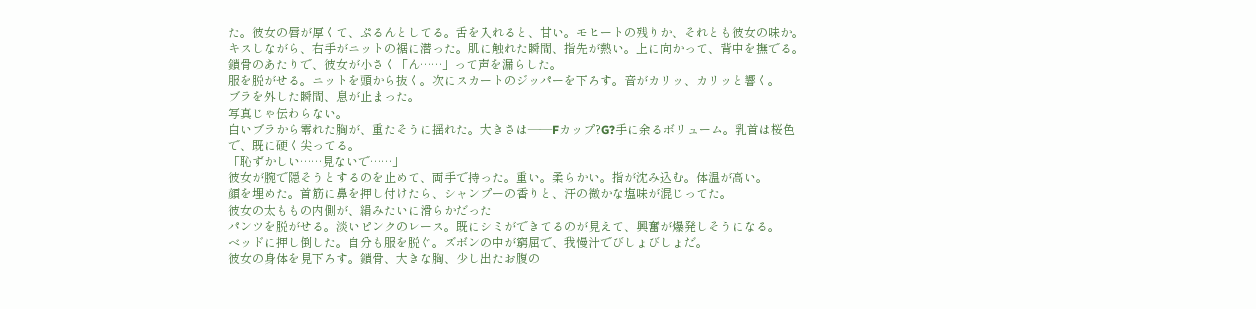た。彼女の唇が厚くて、ぷるんとしてる。舌を入れると、甘い。モヒートの残りか、それとも彼女の味か。
キスしながら、右手がニットの裾に潜った。肌に触れた瞬間、指先が熱い。上に向かって、背中を撫でる。鎖骨のあたりで、彼女が小さく「ん……」って声を漏らした。
服を脱がせる。ニットを頭から抜く。次にスカートのジッパーを下ろす。音がカリッ、カリッと響く。
ブラを外した瞬間、息が止まった。
写真じゃ伝わらない。
白いブラから零れた胸が、重たそうに揺れた。大きさは——Fカップ?G?手に余るボリューム。乳首は桜色で、既に硬く尖ってる。
「恥ずかしい……見ないで……」
彼女が腕で隠そうとするのを止めて、両手で持った。重い。柔らかい。指が沈み込む。体温が高い。
顔を埋めた。首筋に鼻を押し付けたら、シャンプーの香りと、汗の微かな塩味が混じってた。
彼女の太ももの内側が、絹みたいに滑らかだった
パンツを脱がせる。淡いピンクのレース。既にシミができてるのが見えて、興奮が爆発しそうになる。
ベッドに押し倒した。自分も服を脱ぐ。ズボンの中が窮屈で、我慢汁でびしょびしょだ。
彼女の身体を見下ろす。鎖骨、大きな胸、少し出たお腹の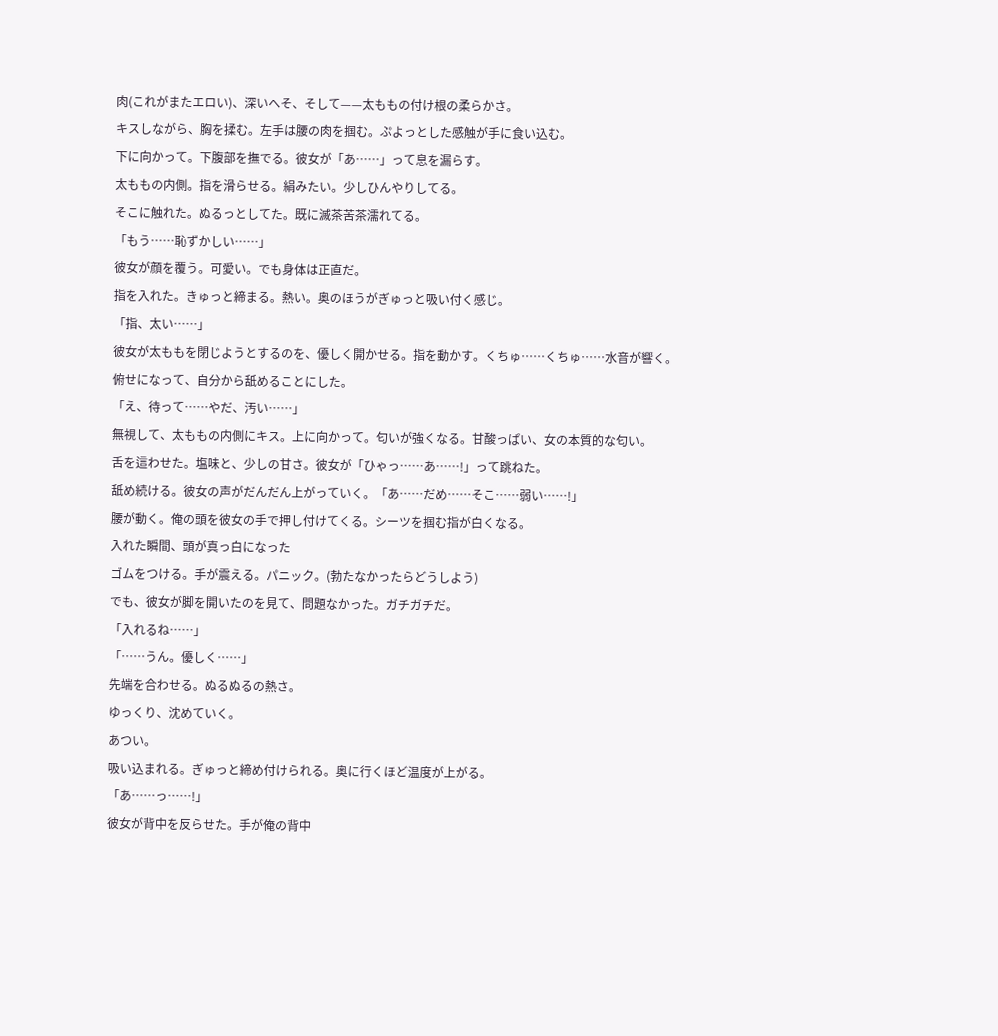肉(これがまたエロい)、深いへそ、そして——太ももの付け根の柔らかさ。
キスしながら、胸を揉む。左手は腰の肉を掴む。ぷよっとした感触が手に食い込む。
下に向かって。下腹部を撫でる。彼女が「あ……」って息を漏らす。
太ももの内側。指を滑らせる。絹みたい。少しひんやりしてる。
そこに触れた。ぬるっとしてた。既に滅茶苦茶濡れてる。
「もう……恥ずかしい……」
彼女が顔を覆う。可愛い。でも身体は正直だ。
指を入れた。きゅっと締まる。熱い。奥のほうがぎゅっと吸い付く感じ。
「指、太い……」
彼女が太ももを閉じようとするのを、優しく開かせる。指を動かす。くちゅ……くちゅ……水音が響く。
俯せになって、自分から舐めることにした。
「え、待って……やだ、汚い……」
無視して、太ももの内側にキス。上に向かって。匂いが強くなる。甘酸っぱい、女の本質的な匂い。
舌を這わせた。塩味と、少しの甘さ。彼女が「ひゃっ……あ……!」って跳ねた。
舐め続ける。彼女の声がだんだん上がっていく。「あ……だめ……そこ……弱い……!」
腰が動く。俺の頭を彼女の手で押し付けてくる。シーツを掴む指が白くなる。
入れた瞬間、頭が真っ白になった
ゴムをつける。手が震える。パニック。(勃たなかったらどうしよう)
でも、彼女が脚を開いたのを見て、問題なかった。ガチガチだ。
「入れるね……」
「……うん。優しく……」
先端を合わせる。ぬるぬるの熱さ。
ゆっくり、沈めていく。
あつい。
吸い込まれる。ぎゅっと締め付けられる。奥に行くほど温度が上がる。
「あ……っ……!」
彼女が背中を反らせた。手が俺の背中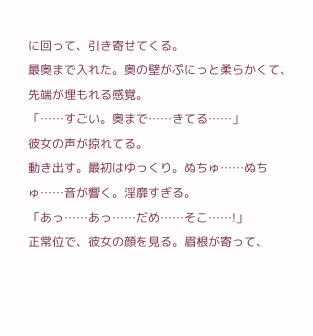に回って、引き寄せてくる。
最奥まで入れた。奥の壁がぷにっと柔らかくて、先端が埋もれる感覚。
「……すごい。奥まで……きてる……」
彼女の声が掠れてる。
動き出す。最初はゆっくり。ぬちゅ……ぬちゅ……音が響く。淫靡すぎる。
「あっ……あっ……だめ……そこ……!」
正常位で、彼女の顔を見る。眉根が寄って、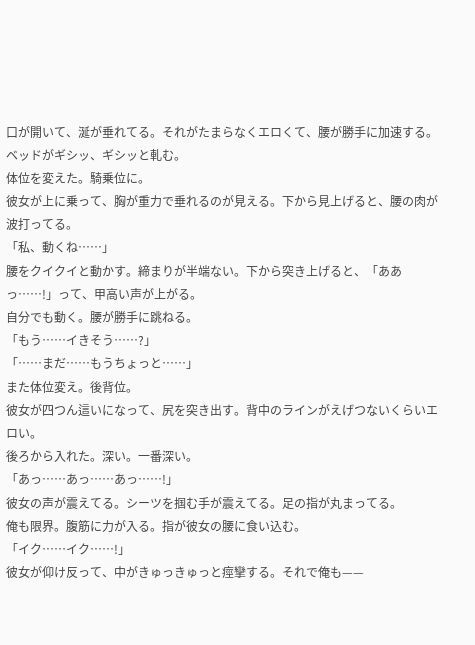口が開いて、涎が垂れてる。それがたまらなくエロくて、腰が勝手に加速する。
ベッドがギシッ、ギシッと軋む。
体位を変えた。騎乗位に。
彼女が上に乗って、胸が重力で垂れるのが見える。下から見上げると、腰の肉が波打ってる。
「私、動くね……」
腰をクイクイと動かす。締まりが半端ない。下から突き上げると、「ああっ……!」って、甲高い声が上がる。
自分でも動く。腰が勝手に跳ねる。
「もう……イきそう……?」
「……まだ……もうちょっと……」
また体位変え。後背位。
彼女が四つん這いになって、尻を突き出す。背中のラインがえげつないくらいエロい。
後ろから入れた。深い。一番深い。
「あっ……あっ……あっ……!」
彼女の声が震えてる。シーツを掴む手が震えてる。足の指が丸まってる。
俺も限界。腹筋に力が入る。指が彼女の腰に食い込む。
「イク……イク……!」
彼女が仰け反って、中がきゅっきゅっと痙攣する。それで俺も——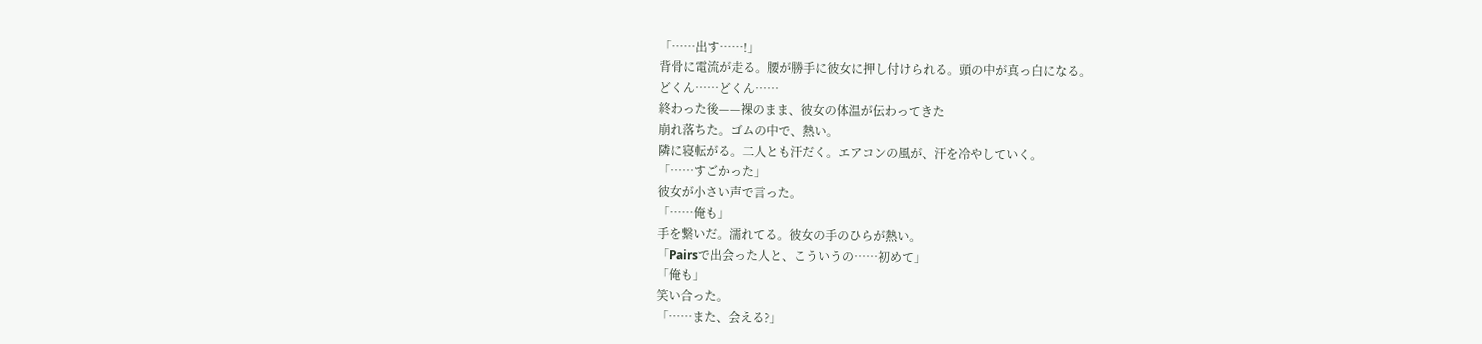「……出す……!」
背骨に電流が走る。腰が勝手に彼女に押し付けられる。頭の中が真っ白になる。
どくん……どくん……
終わった後——裸のまま、彼女の体温が伝わってきた
崩れ落ちた。ゴムの中で、熱い。
隣に寝転がる。二人とも汗だく。エアコンの風が、汗を冷やしていく。
「……すごかった」
彼女が小さい声で言った。
「……俺も」
手を繋いだ。濡れてる。彼女の手のひらが熱い。
「Pairsで出会った人と、こういうの……初めて」
「俺も」
笑い合った。
「……また、会える?」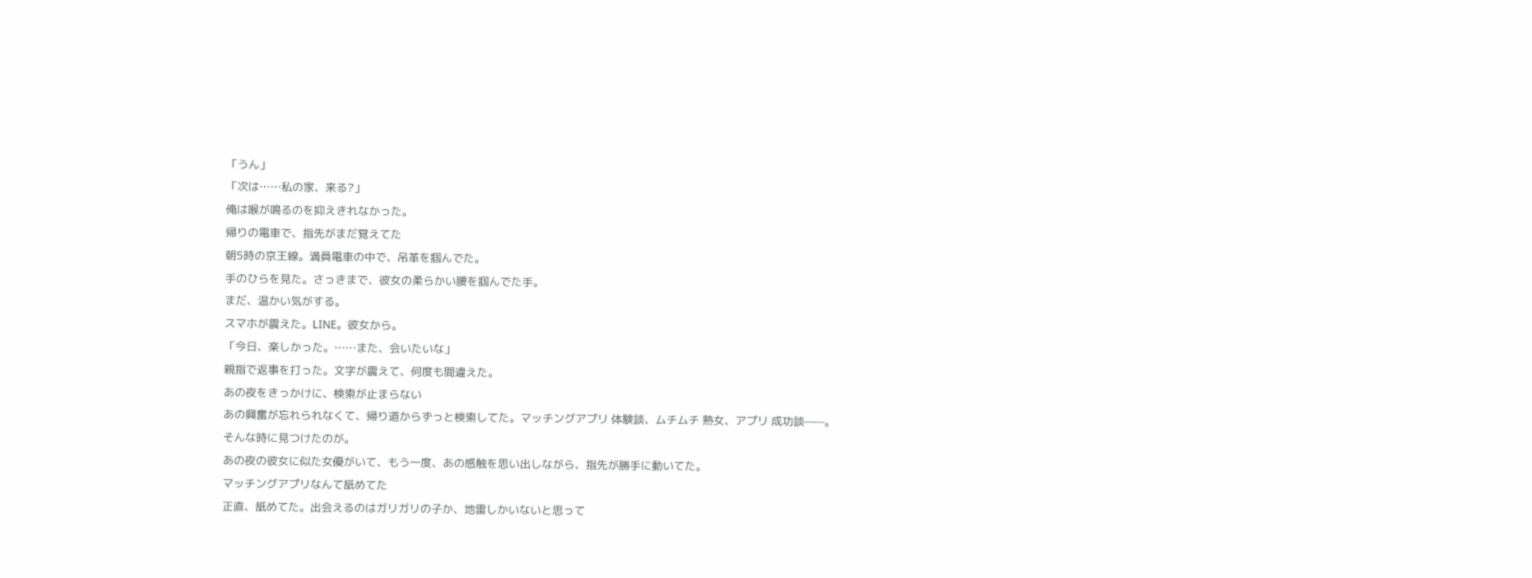「うん」
「次は……私の家、来る?」
俺は喉が鳴るのを抑えきれなかった。
帰りの電車で、指先がまだ覚えてた
朝5時の京王線。満員電車の中で、吊革を掴んでた。
手のひらを見た。さっきまで、彼女の柔らかい腰を掴んでた手。
まだ、温かい気がする。
スマホが震えた。LINE。彼女から。
「今日、楽しかった。……また、会いたいな」
親指で返事を打った。文字が震えて、何度も間違えた。
あの夜をきっかけに、検索が止まらない
あの興奮が忘れられなくて、帰り道からずっと検索してた。マッチングアプリ 体験談、ムチムチ 熟女、アプリ 成功談——。
そんな時に見つけたのが。
あの夜の彼女に似た女優がいて、もう一度、あの感触を思い出しながら、指先が勝手に動いてた。
マッチングアプリなんて舐めてた
正直、舐めてた。出会えるのはガリガリの子か、地雷しかいないと思って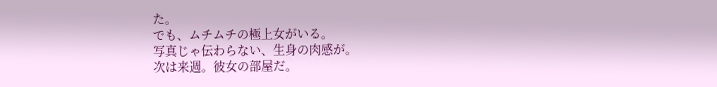た。
でも、ムチムチの極上女がいる。
写真じゃ伝わらない、生身の肉感が。
次は来週。彼女の部屋だ。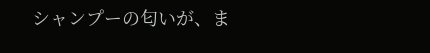シャンプーの匂いが、ま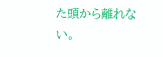た頭から離れない。